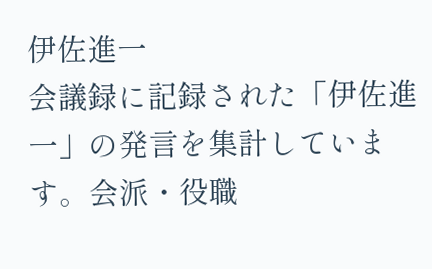伊佐進一
会議録に記録された「伊佐進一」の発言を集計しています。会派・役職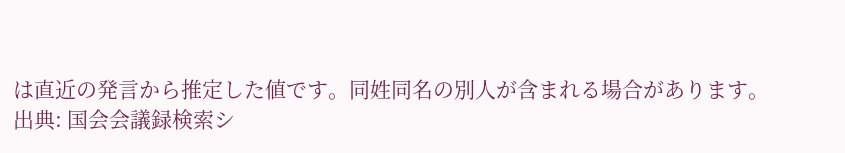は直近の発言から推定した値です。同姓同名の別人が含まれる場合があります。
出典: 国会会議録検索シ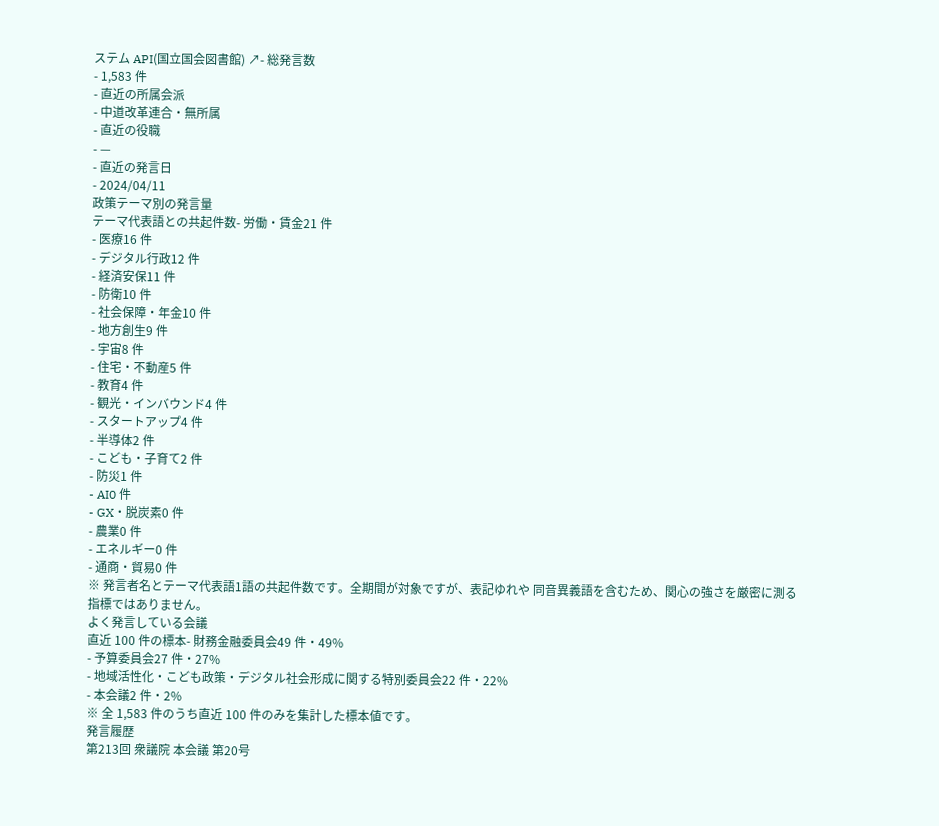ステム API(国立国会図書館) ↗- 総発言数
- 1,583 件
- 直近の所属会派
- 中道改革連合・無所属
- 直近の役職
- —
- 直近の発言日
- 2024/04/11
政策テーマ別の発言量
テーマ代表語との共起件数- 労働・賃金21 件
- 医療16 件
- デジタル行政12 件
- 経済安保11 件
- 防衛10 件
- 社会保障・年金10 件
- 地方創生9 件
- 宇宙8 件
- 住宅・不動産5 件
- 教育4 件
- 観光・インバウンド4 件
- スタートアップ4 件
- 半導体2 件
- こども・子育て2 件
- 防災1 件
- AI0 件
- GX・脱炭素0 件
- 農業0 件
- エネルギー0 件
- 通商・貿易0 件
※ 発言者名とテーマ代表語1語の共起件数です。全期間が対象ですが、表記ゆれや 同音異義語を含むため、関心の強さを厳密に測る指標ではありません。
よく発言している会議
直近 100 件の標本- 財務金融委員会49 件・49%
- 予算委員会27 件・27%
- 地域活性化・こども政策・デジタル社会形成に関する特別委員会22 件・22%
- 本会議2 件・2%
※ 全 1,583 件のうち直近 100 件のみを集計した標本値です。
発言履歴
第213回 衆議院 本会議 第20号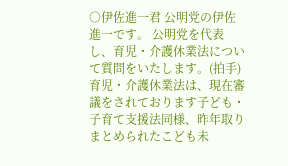○伊佐進一君 公明党の伊佐進一です。 公明党を代表し、育児・介護休業法について質問をいたします。(拍手) 育児・介護休業法は、現在審議をされております子ども・子育て支援法同様、昨年取りまとめられたこども未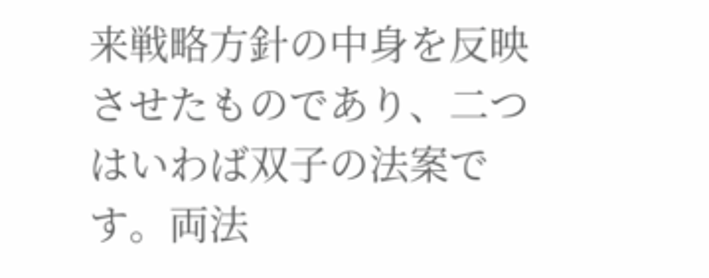来戦略方針の中身を反映させたものであり、二つはいわば双子の法案です。両法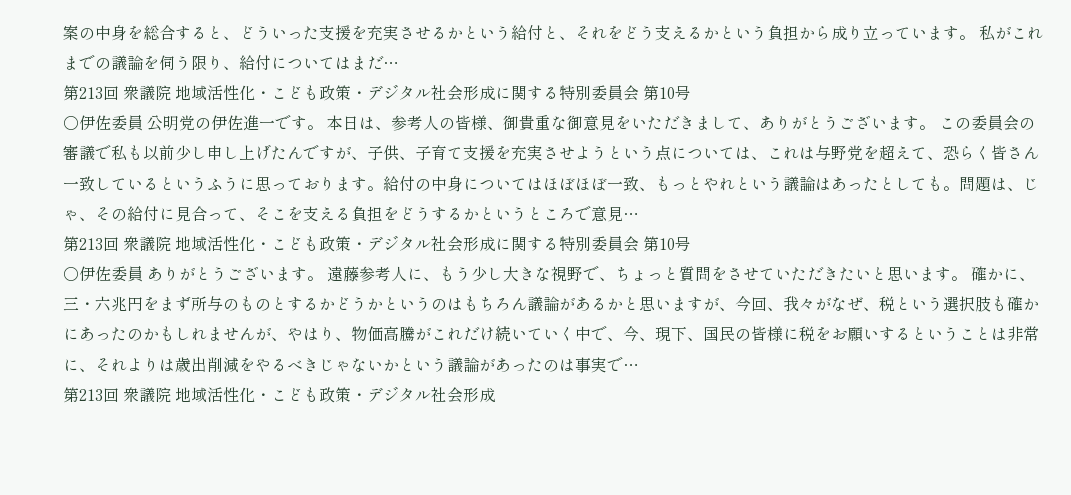案の中身を総合すると、どういった支援を充実させるかという給付と、それをどう支えるかという負担から成り立っています。 私がこれまでの議論を伺う限り、給付についてはまだ…
第213回 衆議院 地域活性化・こども政策・デジタル社会形成に関する特別委員会 第10号
○伊佐委員 公明党の伊佐進一です。 本日は、参考人の皆様、御貴重な御意見をいただきまして、ありがとうございます。 この委員会の審議で私も以前少し申し上げたんですが、子供、子育て支援を充実させようという点については、これは与野党を超えて、恐らく皆さん一致しているというふうに思っております。給付の中身についてはほぼほぼ一致、もっとやれという議論はあったとしても。問題は、じゃ、その給付に見合って、そこを支える負担をどうするかというところで意見…
第213回 衆議院 地域活性化・こども政策・デジタル社会形成に関する特別委員会 第10号
○伊佐委員 ありがとうございます。 遠藤参考人に、もう少し大きな視野で、ちょっと質問をさせていただきたいと思います。 確かに、三・六兆円をまず所与のものとするかどうかというのはもちろん議論があるかと思いますが、今回、我々がなぜ、税という選択肢も確かにあったのかもしれませんが、やはり、物価高騰がこれだけ続いていく中で、今、現下、国民の皆様に税をお願いするということは非常に、それよりは歳出削減をやるべきじゃないかという議論があったのは事実で…
第213回 衆議院 地域活性化・こども政策・デジタル社会形成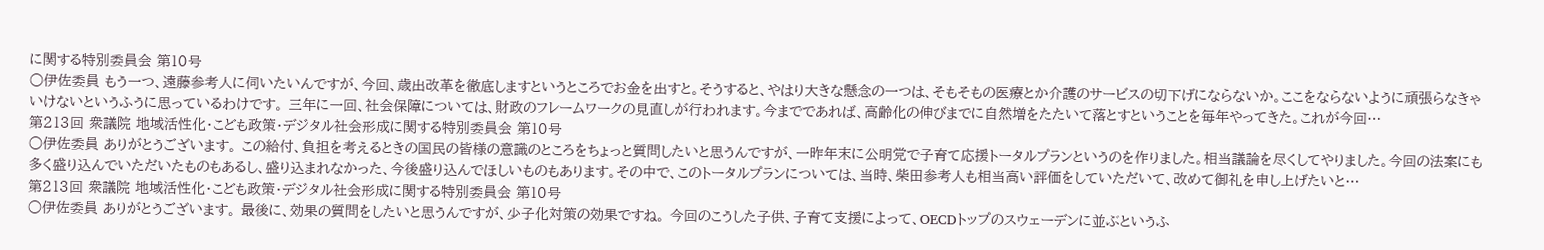に関する特別委員会 第10号
○伊佐委員 もう一つ、遠藤参考人に伺いたいんですが、今回、歳出改革を徹底しますというところでお金を出すと。そうすると、やはり大きな懸念の一つは、そもそもの医療とか介護のサービスの切下げにならないか。ここをならないように頑張らなきゃいけないというふうに思っているわけです。 三年に一回、社会保障については、財政のフレームワークの見直しが行われます。今までであれば、高齢化の伸びまでに自然増をたたいて落とすということを毎年やってきた。これが今回…
第213回 衆議院 地域活性化・こども政策・デジタル社会形成に関する特別委員会 第10号
○伊佐委員 ありがとうございます。 この給付、負担を考えるときの国民の皆様の意識のところをちょっと質問したいと思うんですが、一昨年末に公明党で子育て応援トータルプランというのを作りました。相当議論を尽くしてやりました。今回の法案にも多く盛り込んでいただいたものもあるし、盛り込まれなかった、今後盛り込んでほしいものもあります。その中で、このトータルプランについては、当時、柴田参考人も相当高い評価をしていただいて、改めて御礼を申し上げたいと…
第213回 衆議院 地域活性化・こども政策・デジタル社会形成に関する特別委員会 第10号
○伊佐委員 ありがとうございます。 最後に、効果の質問をしたいと思うんですが、少子化対策の効果ですね。 今回のこうした子供、子育て支援によって、OECDトップのスウェーデンに並ぶというふ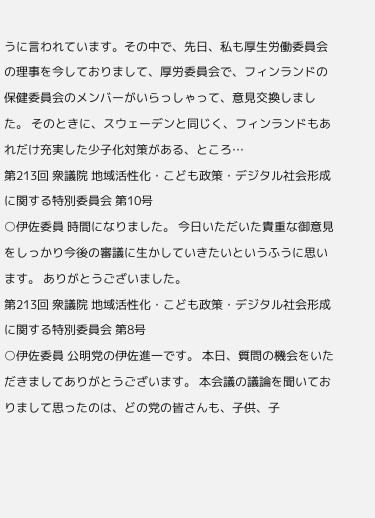うに言われています。その中で、先日、私も厚生労働委員会の理事を今しておりまして、厚労委員会で、フィンランドの保健委員会のメンバーがいらっしゃって、意見交換しました。 そのときに、スウェーデンと同じく、フィンランドもあれだけ充実した少子化対策がある、ところ…
第213回 衆議院 地域活性化・こども政策・デジタル社会形成に関する特別委員会 第10号
○伊佐委員 時間になりました。 今日いただいた貴重な御意見をしっかり今後の審議に生かしていきたいというふうに思います。 ありがとうございました。
第213回 衆議院 地域活性化・こども政策・デジタル社会形成に関する特別委員会 第8号
○伊佐委員 公明党の伊佐進一です。 本日、質問の機会をいただきましてありがとうございます。 本会議の議論を聞いておりまして思ったのは、どの党の皆さんも、子供、子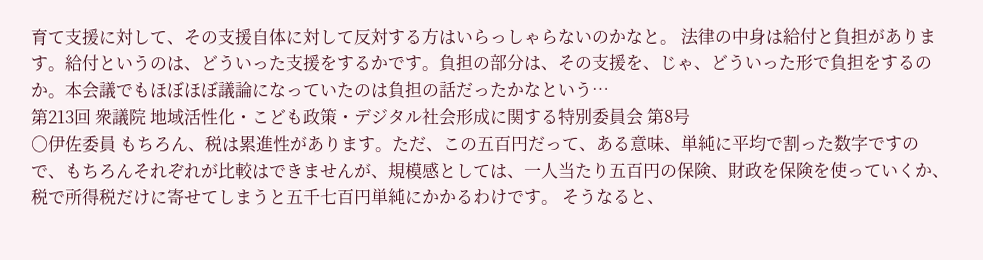育て支援に対して、その支援自体に対して反対する方はいらっしゃらないのかなと。 法律の中身は給付と負担があります。給付というのは、どういった支援をするかです。負担の部分は、その支援を、じゃ、どういった形で負担をするのか。本会議でもほぼほぼ議論になっていたのは負担の話だったかなという…
第213回 衆議院 地域活性化・こども政策・デジタル社会形成に関する特別委員会 第8号
○伊佐委員 もちろん、税は累進性があります。ただ、この五百円だって、ある意味、単純に平均で割った数字ですので、もちろんそれぞれが比較はできませんが、規模感としては、一人当たり五百円の保険、財政を保険を使っていくか、税で所得税だけに寄せてしまうと五千七百円単純にかかるわけです。 そうなると、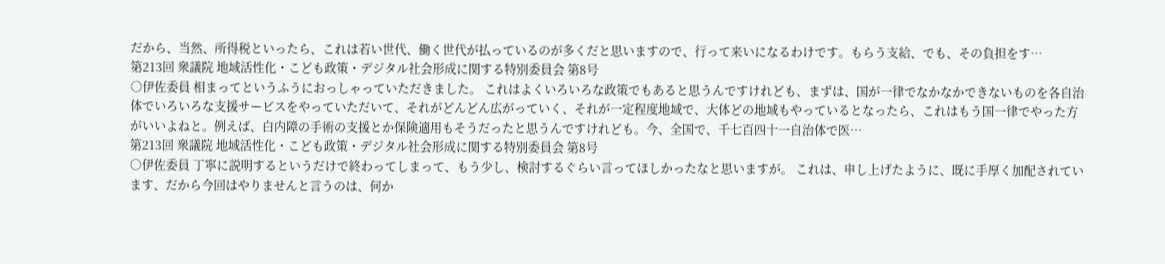だから、当然、所得税といったら、これは若い世代、働く世代が払っているのが多くだと思いますので、行って来いになるわけです。もらう支給、でも、その負担をす…
第213回 衆議院 地域活性化・こども政策・デジタル社会形成に関する特別委員会 第8号
○伊佐委員 相まってというふうにおっしゃっていただきました。 これはよくいろいろな政策でもあると思うんですけれども、まずは、国が一律でなかなかできないものを各自治体でいろいろな支援サービスをやっていただいて、それがどんどん広がっていく、それが一定程度地域で、大体どの地域もやっているとなったら、これはもう国一律でやった方がいいよねと。例えば、白内障の手術の支援とか保険適用もそうだったと思うんですけれども。今、全国で、千七百四十一自治体で医…
第213回 衆議院 地域活性化・こども政策・デジタル社会形成に関する特別委員会 第8号
○伊佐委員 丁寧に説明するというだけで終わってしまって、もう少し、検討するぐらい言ってほしかったなと思いますが。 これは、申し上げたように、既に手厚く加配されています、だから今回はやりませんと言うのは、何か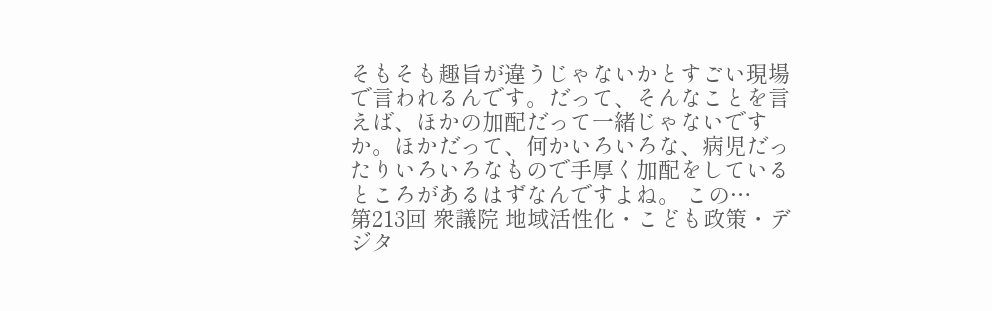そもそも趣旨が違うじゃないかとすごい現場で言われるんです。だって、そんなことを言えば、ほかの加配だって一緒じゃないですか。ほかだって、何かいろいろな、病児だったりいろいろなもので手厚く加配をしているところがあるはずなんですよね。 この…
第213回 衆議院 地域活性化・こども政策・デジタ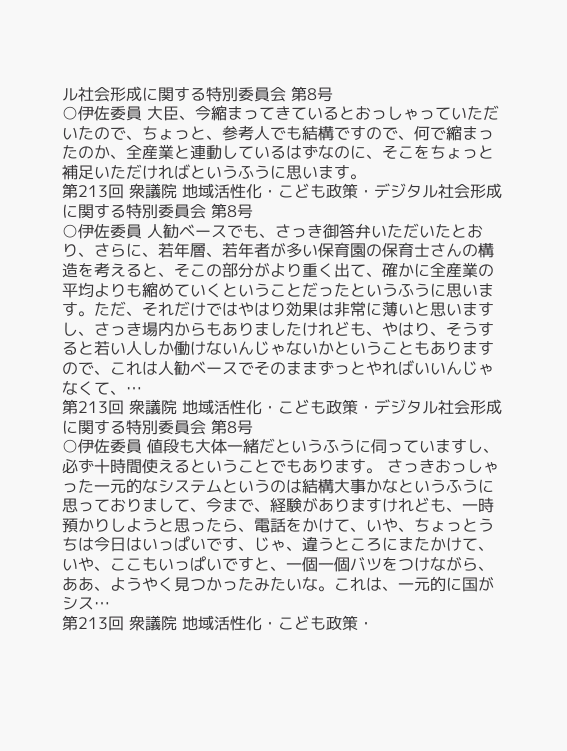ル社会形成に関する特別委員会 第8号
○伊佐委員 大臣、今縮まってきているとおっしゃっていただいたので、ちょっと、参考人でも結構ですので、何で縮まったのか、全産業と連動しているはずなのに、そこをちょっと補足いただければというふうに思います。
第213回 衆議院 地域活性化・こども政策・デジタル社会形成に関する特別委員会 第8号
○伊佐委員 人勧ベースでも、さっき御答弁いただいたとおり、さらに、若年層、若年者が多い保育園の保育士さんの構造を考えると、そこの部分がより重く出て、確かに全産業の平均よりも縮めていくということだったというふうに思います。ただ、それだけではやはり効果は非常に薄いと思いますし、さっき場内からもありましたけれども、やはり、そうすると若い人しか働けないんじゃないかということもありますので、これは人勧ベースでそのままずっとやればいいんじゃなくて、…
第213回 衆議院 地域活性化・こども政策・デジタル社会形成に関する特別委員会 第8号
○伊佐委員 値段も大体一緒だというふうに伺っていますし、必ず十時間使えるということでもあります。 さっきおっしゃった一元的なシステムというのは結構大事かなというふうに思っておりまして、今まで、経験がありますけれども、一時預かりしようと思ったら、電話をかけて、いや、ちょっとうちは今日はいっぱいです、じゃ、違うところにまたかけて、いや、ここもいっぱいですと、一個一個バツをつけながら、ああ、ようやく見つかったみたいな。これは、一元的に国がシス…
第213回 衆議院 地域活性化・こども政策・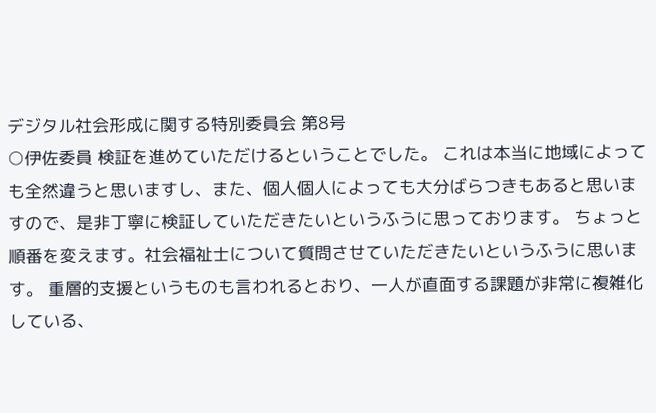デジタル社会形成に関する特別委員会 第8号
○伊佐委員 検証を進めていただけるということでした。 これは本当に地域によっても全然違うと思いますし、また、個人個人によっても大分ばらつきもあると思いますので、是非丁寧に検証していただきたいというふうに思っております。 ちょっと順番を変えます。社会福祉士について質問させていただきたいというふうに思います。 重層的支援というものも言われるとおり、一人が直面する課題が非常に複雑化している、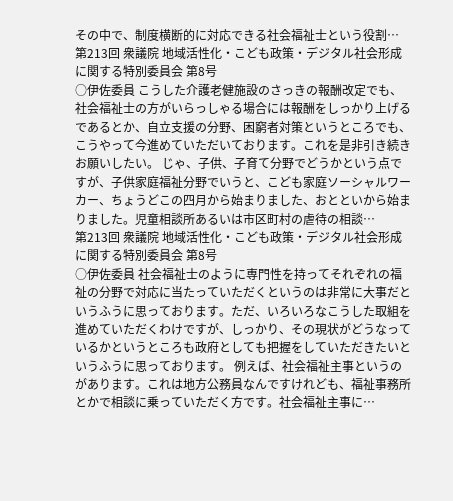その中で、制度横断的に対応できる社会福祉士という役割…
第213回 衆議院 地域活性化・こども政策・デジタル社会形成に関する特別委員会 第8号
○伊佐委員 こうした介護老健施設のさっきの報酬改定でも、社会福祉士の方がいらっしゃる場合には報酬をしっかり上げるであるとか、自立支援の分野、困窮者対策というところでも、こうやって今進めていただいております。これを是非引き続きお願いしたい。 じゃ、子供、子育て分野でどうかという点ですが、子供家庭福祉分野でいうと、こども家庭ソーシャルワーカー、ちょうどこの四月から始まりました、おとといから始まりました。児童相談所あるいは市区町村の虐待の相談…
第213回 衆議院 地域活性化・こども政策・デジタル社会形成に関する特別委員会 第8号
○伊佐委員 社会福祉士のように専門性を持ってそれぞれの福祉の分野で対応に当たっていただくというのは非常に大事だというふうに思っております。ただ、いろいろなこうした取組を進めていただくわけですが、しっかり、その現状がどうなっているかというところも政府としても把握をしていただきたいというふうに思っております。 例えば、社会福祉主事というのがあります。これは地方公務員なんですけれども、福祉事務所とかで相談に乗っていただく方です。社会福祉主事に…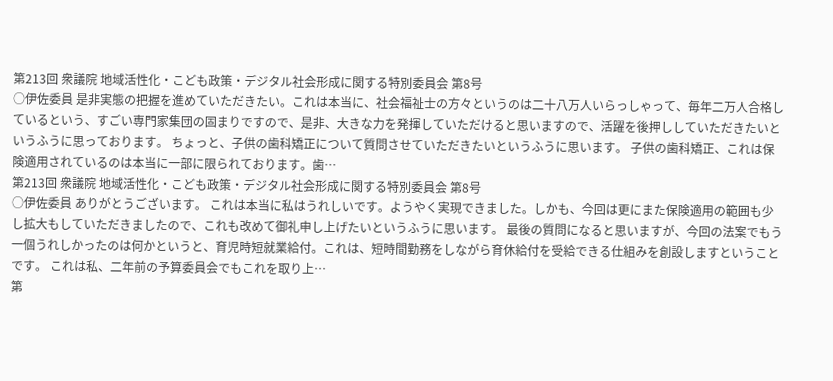第213回 衆議院 地域活性化・こども政策・デジタル社会形成に関する特別委員会 第8号
○伊佐委員 是非実態の把握を進めていただきたい。これは本当に、社会福祉士の方々というのは二十八万人いらっしゃって、毎年二万人合格しているという、すごい専門家集団の固まりですので、是非、大きな力を発揮していただけると思いますので、活躍を後押ししていただきたいというふうに思っております。 ちょっと、子供の歯科矯正について質問させていただきたいというふうに思います。 子供の歯科矯正、これは保険適用されているのは本当に一部に限られております。歯…
第213回 衆議院 地域活性化・こども政策・デジタル社会形成に関する特別委員会 第8号
○伊佐委員 ありがとうございます。 これは本当に私はうれしいです。ようやく実現できました。しかも、今回は更にまた保険適用の範囲も少し拡大もしていただきましたので、これも改めて御礼申し上げたいというふうに思います。 最後の質問になると思いますが、今回の法案でもう一個うれしかったのは何かというと、育児時短就業給付。これは、短時間勤務をしながら育休給付を受給できる仕組みを創設しますということです。 これは私、二年前の予算委員会でもこれを取り上…
第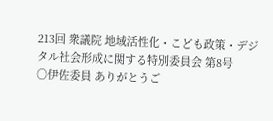213回 衆議院 地域活性化・こども政策・デジタル社会形成に関する特別委員会 第8号
○伊佐委員 ありがとうご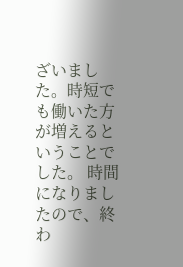ざいました。時短でも働いた方が増えるということでした。 時間になりましたので、終わ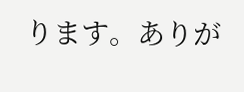ります。ありが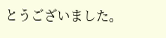とうございました。